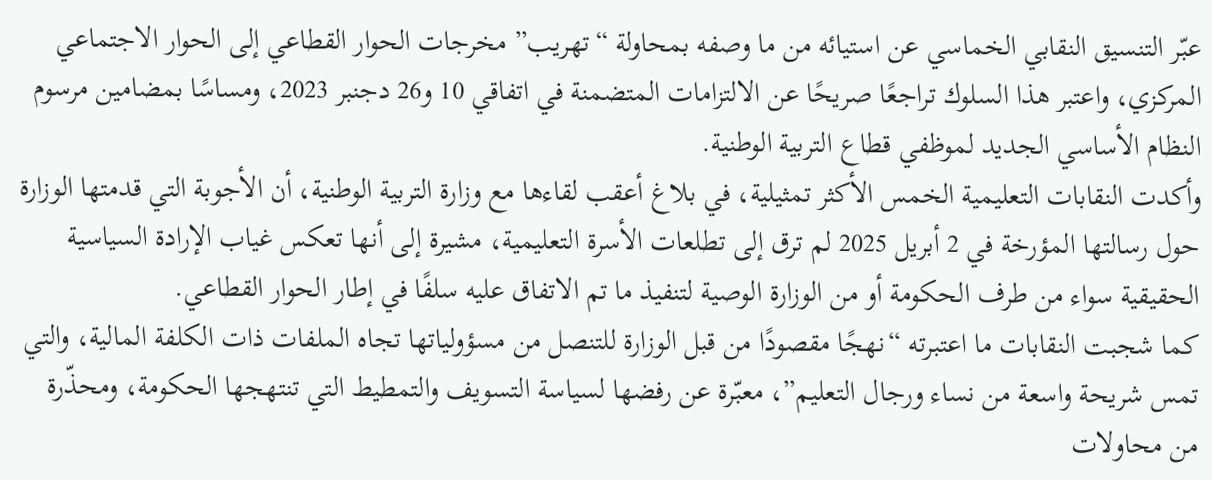عبّر التنسيق النقابي الخماسي عن استيائه من ما وصفه بمحاولة “تهريب” مخرجات الحوار القطاعي إلى الحوار الاجتماعي المركزي، واعتبر هذا السلوك تراجعًا صريحًا عن الالتزامات المتضمنة في اتفاقي 10 و26 دجنبر 2023، ومساسًا بمضامين مرسوم النظام الأساسي الجديد لموظفي قطاع التربية الوطنية.
وأكدت النقابات التعليمية الخمس الأكثر تمثيلية، في بلاغ أعقب لقاءها مع وزارة التربية الوطنية، أن الأجوبة التي قدمتها الوزارة حول رسالتها المؤرخة في 2 أبريل 2025 لم ترق إلى تطلعات الأسرة التعليمية، مشيرة إلى أنها تعكس غياب الإرادة السياسية الحقيقية سواء من طرف الحكومة أو من الوزارة الوصية لتنفيذ ما تم الاتفاق عليه سلفًا في إطار الحوار القطاعي.
كما شجبت النقابات ما اعتبرته “نهجًا مقصودًا من قبل الوزارة للتنصل من مسؤولياتها تجاه الملفات ذات الكلفة المالية، والتي تمس شريحة واسعة من نساء ورجال التعليم”، معبّرة عن رفضها لسياسة التسويف والتمطيط التي تنتهجها الحكومة، ومحذّرة من محاولات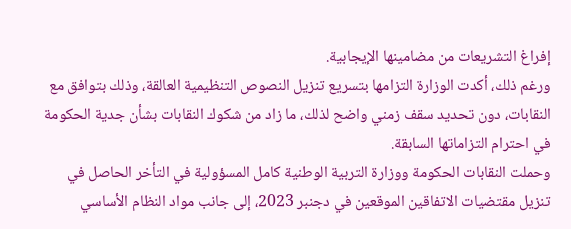إفراغ التشريعات من مضامينها الإيجابية.
ورغم ذلك، أكدت الوزارة التزامها بتسريع تنزيل النصوص التنظيمية العالقة، وذلك بتوافق مع النقابات، دون تحديد سقف زمني واضح لذلك، ما زاد من شكوك النقابات بشأن جدية الحكومة في احترام التزاماتها السابقة.
وحملت النقابات الحكومة ووزارة التربية الوطنية كامل المسؤولية في التأخر الحاصل في تنزيل مقتضيات الاتفاقين الموقعين في دجنبر 2023، إلى جانب مواد النظام الأساسي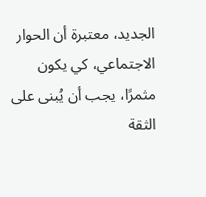الجديد، معتبرة أن الحوار الاجتماعي، كي يكون مثمرًا، يجب أن يُبنى على الثقة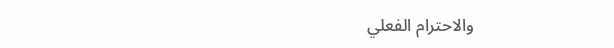والاحترام الفعلي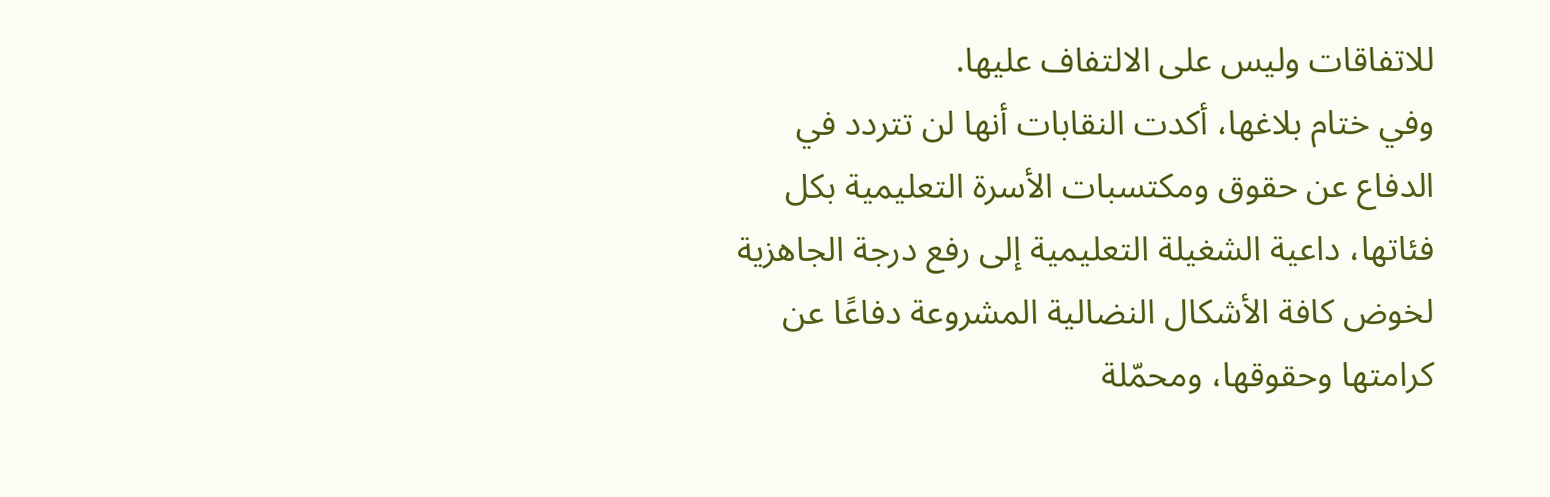للاتفاقات وليس على الالتفاف عليها.
وفي ختام بلاغها، أكدت النقابات أنها لن تتردد في الدفاع عن حقوق ومكتسبات الأسرة التعليمية بكل فئاتها، داعية الشغيلة التعليمية إلى رفع درجة الجاهزية لخوض كافة الأشكال النضالية المشروعة دفاعًا عن كرامتها وحقوقها، ومحمّلة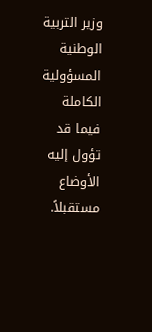وزير التربية الوطنية المسؤولية الكاملة فيما قد تؤول إليه الأوضاع مستقبلاً.